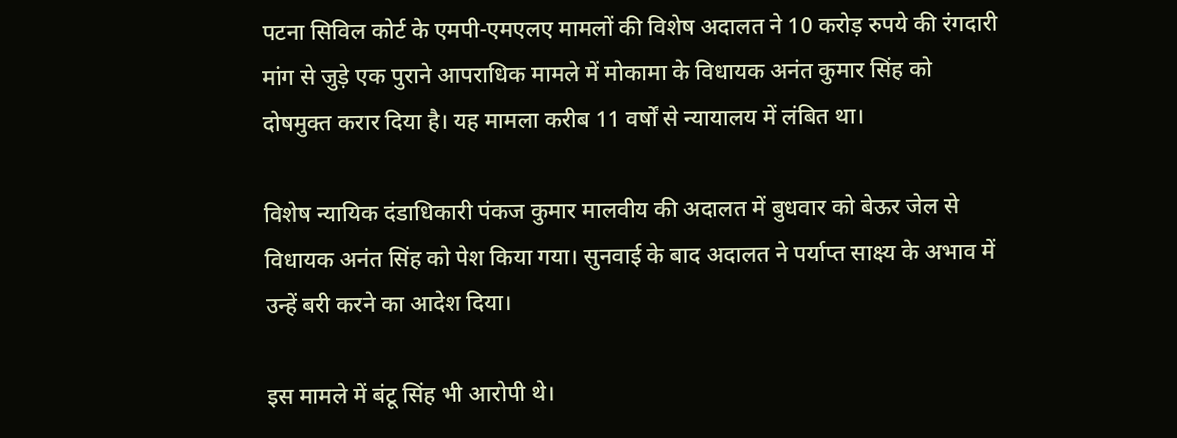पटना सिविल कोर्ट के एमपी-एमएलए मामलों की विशेष अदालत ने 10 करोड़ रुपये की रंगदारी मांग से जुड़े एक पुराने आपराधिक मामले में मोकामा के विधायक अनंत कुमार सिंह को दोषमुक्त करार दिया है। यह मामला करीब 11 वर्षों से न्यायालय में लंबित था।

विशेष न्यायिक दंडाधिकारी पंकज कुमार मालवीय की अदालत में बुधवार को बेऊर जेल से विधायक अनंत सिंह को पेश किया गया। सुनवाई के बाद अदालत ने पर्याप्त साक्ष्य के अभाव में उन्हें बरी करने का आदेश दिया।

इस मामले में बंटू सिंह भी आरोपी थे।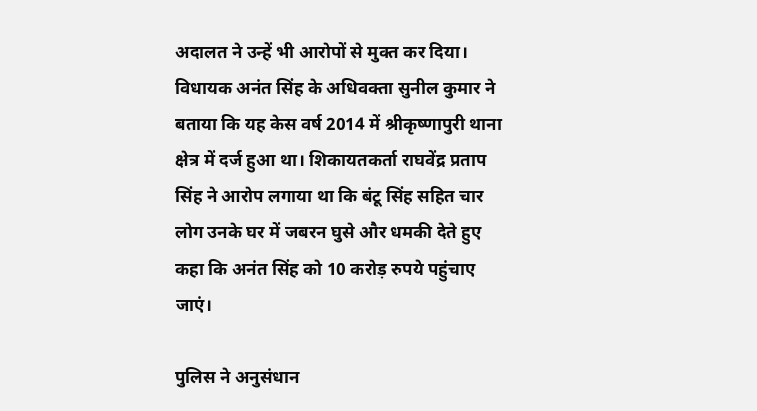अदालत ने उन्हें भी आरोपों से मुक्त कर दिया। विधायक अनंत सिंह के अधिवक्ता सुनील कुमार ने बताया कि यह केस वर्ष 2014 में श्रीकृष्णापुरी थाना क्षेत्र में दर्ज हुआ था। शिकायतकर्ता राघवेंद्र प्रताप सिंह ने आरोप लगाया था कि बंटू सिंह सहित चार लोग उनके घर में जबरन घुसे और धमकी देते हुए कहा कि अनंत सिंह को 10 करोड़ रुपये पहुंचाए जाएं।

पुलिस ने अनुसंधान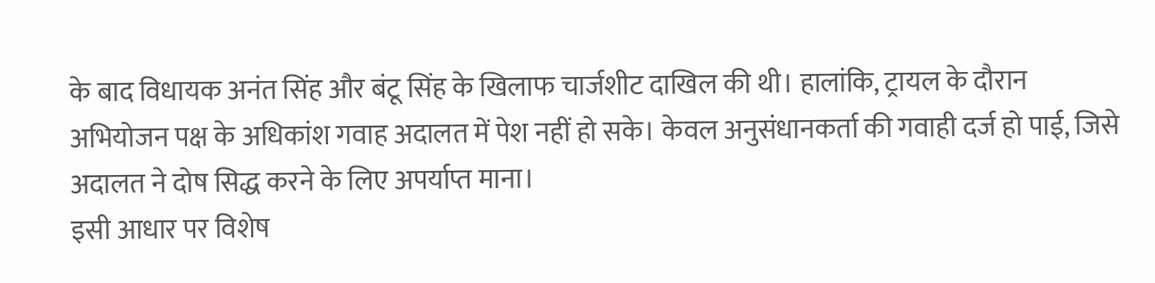के बाद विधायक अनंत सिंह और बंटू सिंह के खिलाफ चार्जशीट दाखिल की थी। हालांकि, ट्रायल के दौरान अभियोजन पक्ष के अधिकांश गवाह अदालत में पेश नहीं हो सके। केवल अनुसंधानकर्ता की गवाही दर्ज हो पाई, जिसे अदालत ने दोष सिद्ध करने के लिए अपर्याप्त माना।
इसी आधार पर विशेष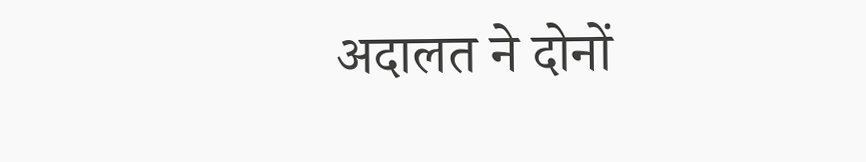अदालत ने दोनों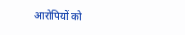आरोपियों को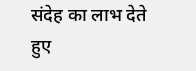संदेह का लाभ देते हुए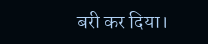बरी कर दिया।